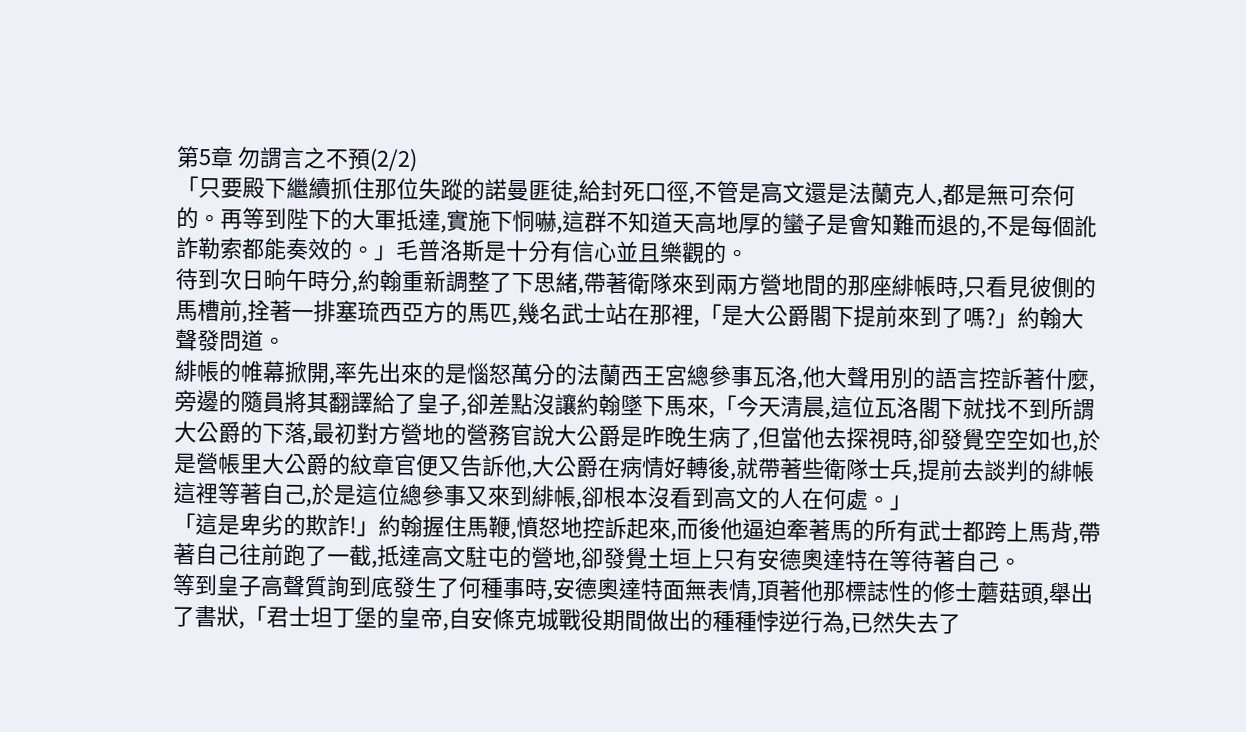第5章 勿謂言之不預(2/2)
「只要殿下繼續抓住那位失蹤的諾曼匪徒,給封死口徑,不管是高文還是法蘭克人,都是無可奈何的。再等到陛下的大軍抵達,實施下恫嚇,這群不知道天高地厚的蠻子是會知難而退的,不是每個訛詐勒索都能奏效的。」毛普洛斯是十分有信心並且樂觀的。
待到次日晌午時分,約翰重新調整了下思緒,帶著衛隊來到兩方營地間的那座緋帳時,只看見彼側的馬槽前,拴著一排塞琉西亞方的馬匹,幾名武士站在那裡,「是大公爵閣下提前來到了嗎?」約翰大聲發問道。
緋帳的帷幕掀開,率先出來的是惱怒萬分的法蘭西王宮總參事瓦洛,他大聲用別的語言控訴著什麼,旁邊的隨員將其翻譯給了皇子,卻差點沒讓約翰墜下馬來,「今天清晨,這位瓦洛閣下就找不到所謂大公爵的下落,最初對方營地的營務官說大公爵是昨晚生病了,但當他去探視時,卻發覺空空如也,於是營帳里大公爵的紋章官便又告訴他,大公爵在病情好轉後,就帶著些衛隊士兵,提前去談判的緋帳這裡等著自己,於是這位總參事又來到緋帳,卻根本沒看到高文的人在何處。」
「這是卑劣的欺詐!」約翰握住馬鞭,憤怒地控訴起來,而後他逼迫牽著馬的所有武士都跨上馬背,帶著自己往前跑了一截,抵達高文駐屯的營地,卻發覺土垣上只有安德奧達特在等待著自己。
等到皇子高聲質詢到底發生了何種事時,安德奧達特面無表情,頂著他那標誌性的修士蘑菇頭,舉出了書狀,「君士坦丁堡的皇帝,自安條克城戰役期間做出的種種悖逆行為,已然失去了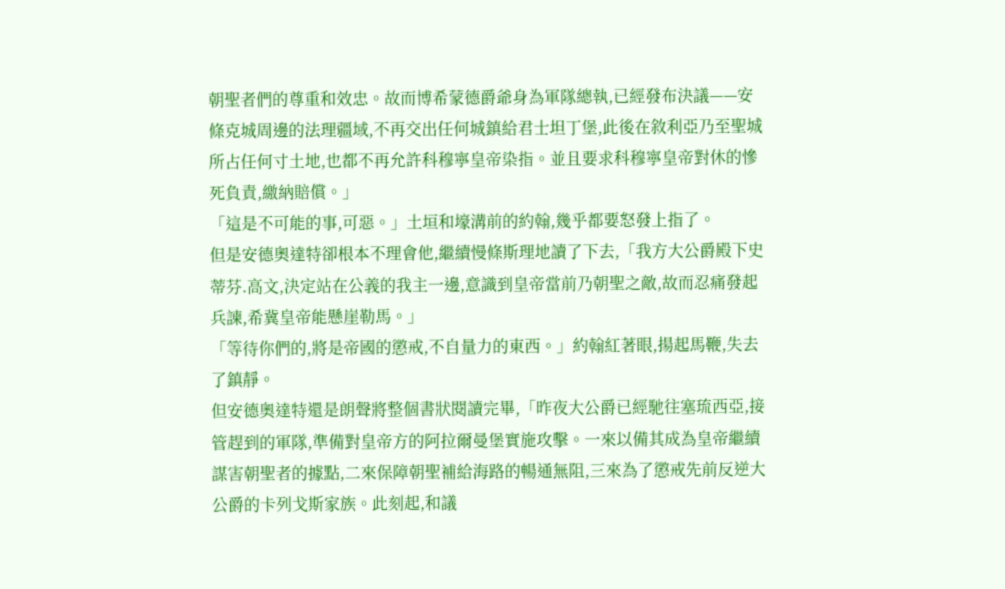朝聖者們的尊重和效忠。故而博希蒙德爵爺身為軍隊總執,已經發布決議——安條克城周邊的法理疆域,不再交出任何城鎮給君士坦丁堡,此後在敘利亞乃至聖城所占任何寸土地,也都不再允許科穆寧皇帝染指。並且要求科穆寧皇帝對休的慘死負責,繳納賠償。」
「這是不可能的事,可惡。」土垣和壕溝前的約翰,幾乎都要怒發上指了。
但是安德奧達特卻根本不理會他,繼續慢條斯理地讀了下去,「我方大公爵殿下史蒂芬.高文,決定站在公義的我主一邊,意識到皇帝當前乃朝聖之敵,故而忍痛發起兵諫,希冀皇帝能懸崖勒馬。」
「等待你們的,將是帝國的懲戒,不自量力的東西。」約翰紅著眼,揚起馬鞭,失去了鎮靜。
但安德奧達特還是朗聲將整個書狀閱讀完畢,「昨夜大公爵已經馳往塞琉西亞,接管趕到的軍隊,準備對皇帝方的阿拉爾曼堡實施攻擊。一來以備其成為皇帝繼續謀害朝聖者的據點,二來保障朝聖補給海路的暢通無阻,三來為了懲戒先前反逆大公爵的卡列戈斯家族。此刻起,和議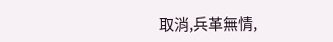取消,兵革無情,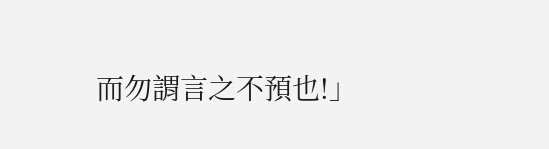而勿謂言之不預也!」